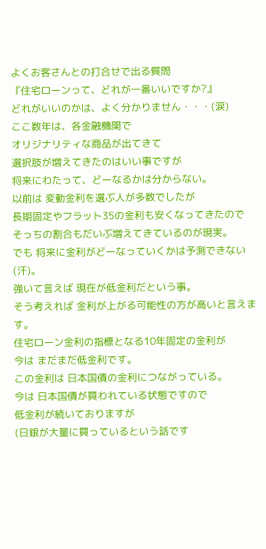よくお客さんとの打合せで出る質問
『住宅ローンって、どれが一番いいですか?』
どれがいいのかは、よく分かりません・・・(涙)
ここ数年は、各金融機関で
オリジナリティな商品が出てきて
選択肢が増えてきたのはいい事ですが
将来にわたって、どーなるかは分からない。
以前は 変動金利を選ぶ人が多数でしたが
長期固定やフラット35の金利も安くなってきたので
そっちの割合もだいぶ増えてきているのが現実。
でも 将来に金利がどーなっていくかは予測できない(汗)。
強いて言えば 現在が低金利だという事。
そう考えれば 金利が上がる可能性の方が高いと言えます。
住宅ローン金利の指標となる10年固定の金利が
今は まだまだ低金利です。
この金利は 日本国債の金利につながっている。
今は 日本国債が買われている状態ですので
低金利が続いておりますが
(日銀が大量に買っているという話です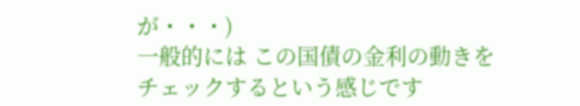が・・・)
一般的には この国債の金利の動きを
チェックするという感じです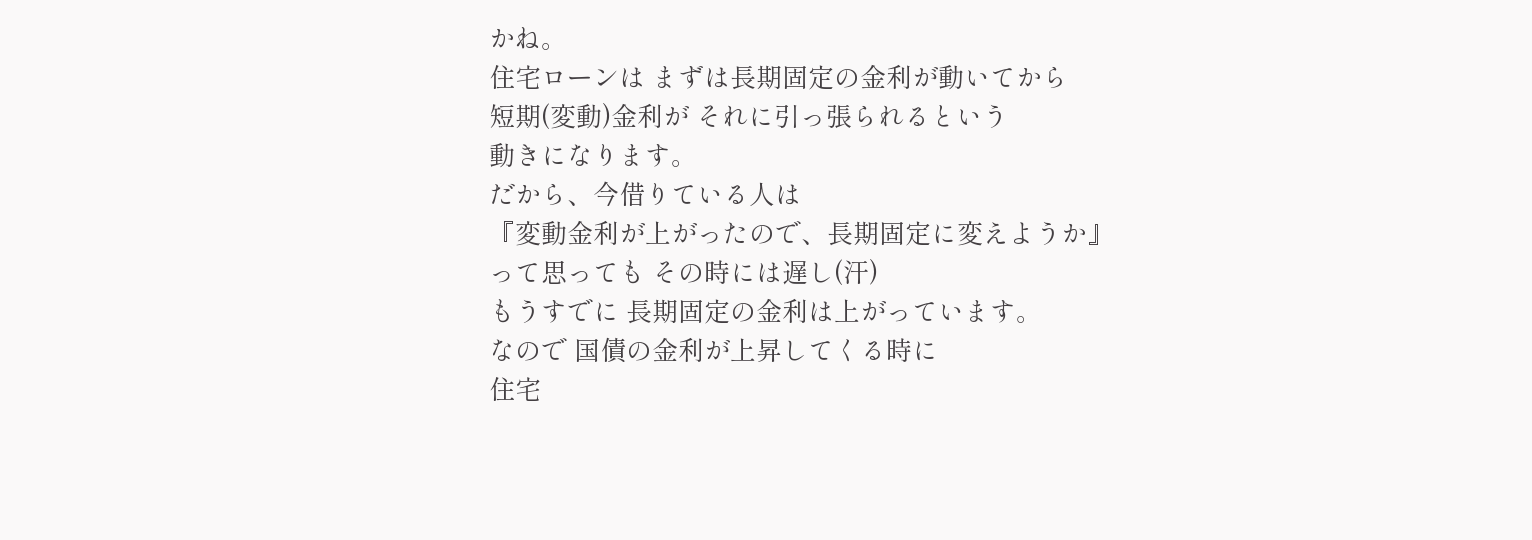かね。
住宅ローンは まずは長期固定の金利が動いてから
短期(変動)金利が それに引っ張られるという
動きになります。
だから、今借りている人は
『変動金利が上がったので、長期固定に変えようか』
って思っても その時には遅し(汗)
もうすでに 長期固定の金利は上がっています。
なので 国債の金利が上昇してくる時に
住宅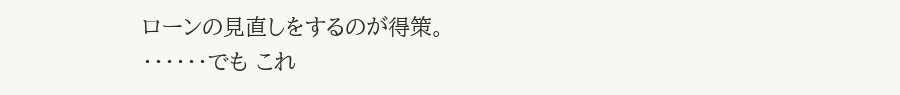ローンの見直しをするのが得策。
・・・・・・でも これ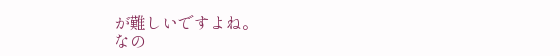が難しいですよね。
なの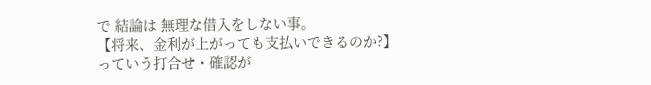で 結論は 無理な借入をしない事。
【将来、金利が上がっても支払いできるのか?】
っていう打合せ・確認が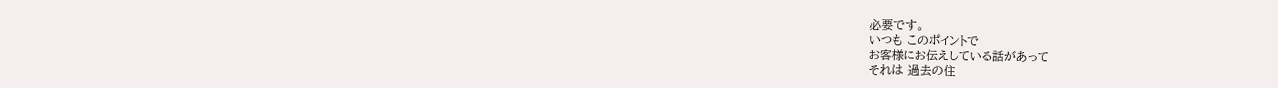必要です。
いつも このポイントで
お客様にお伝えしている話があって
それは 過去の住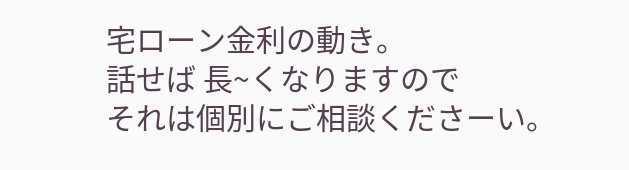宅ローン金利の動き。
話せば 長~くなりますので
それは個別にご相談くださーい。